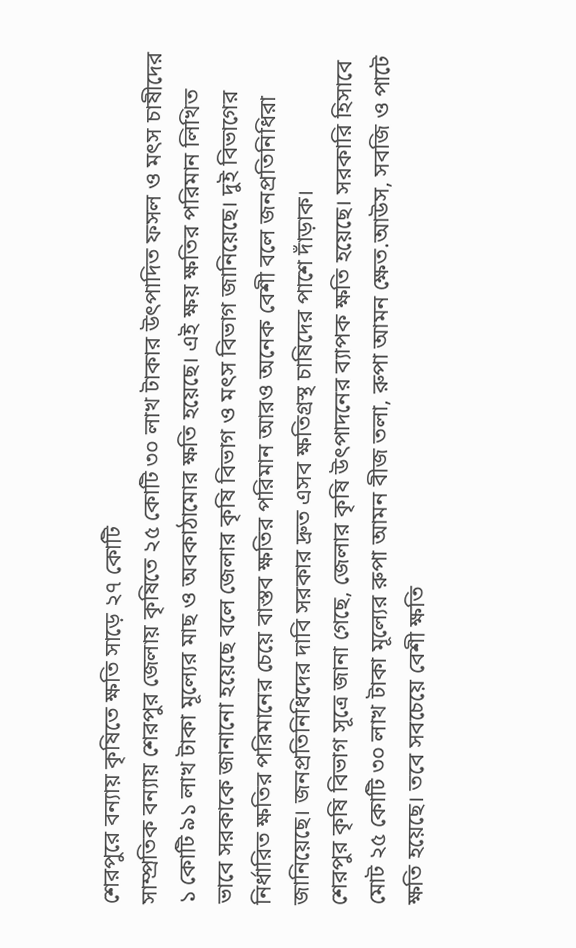শেরপুরে বন্যায় কৃষিতে ক্ষতি সাড়ে ২৭ কোটি
সাম্প্রতিক বন্যায় শেরপুর জেলায় কৃষিতে ২৫ কোটি ৩০ লাখ টাকার উৎপাদিত ফসল ও মৎস চাষীদের ১ কোটি ৯১ লাখ টাকা মূল্যের মাছ ও অবকাঠামোর ক্ষতি হয়েছে। এই ক্ষয় ক্ষতির পরিমান লিখিত ভাবে সরকাকে জানানো হয়েছে বলে জেলার কৃষি বিভাগ ও মৎস বিভাগ জানিয়েছে। দুই বিভাগের নির্ধারিত ক্ষতির পরিমানের চেয়ে বাস্তব ক্ষতির পরিমান আরও অনেক বেশী বলে জনপ্রতিনিধিরা জানিয়েছে। জনপ্রতিনিধিদের দাবি সরকার দ্রুত এসব ক্ষতিগ্রস্থ চাষিদের পাশে দাঁড়াক।
শেরপুর কৃষি বিভাগ সূত্রে জানা গেছে, জেলার কৃষি উৎপাদনের ব্যাপক ক্ষতি হয়েছে। সরকারি হিসাবে মোট ২৫ কোটি ৩০ লাখ টাকা মূল্যের রুপা আমন বীজ তলা, রুপা আমন ক্ষেত.আউস, সবজি ও পাটে ক্ষতি হয়েছে। তবে সবচেয়ে বেশী ক্ষতি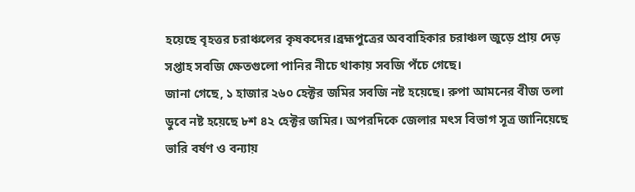হয়েছে বৃহত্তর চরাঞ্চলের কৃষকদের।ব্রহ্মপুত্রের অববাহিকার চরাঞ্চল জুড়ে প্রায় দেড় সপ্তাহ সবজি ক্ষেতগুলো পানির নীচে থাকায় সবজি পঁচে গেছে।
জানা গেছে, ১ হাজার ২৬০ হেক্টর জমির সবজি নষ্ট হয়েছে। রুপা আমনের বীজ তলা ডুবে নষ্ট হয়েছে ৮শ ৪২ হেক্টর জমির। অপরদিকে জেলার মৎস বিভাগ সূত্র জানিয়েছে ভারি বর্ষণ ও বন্যায়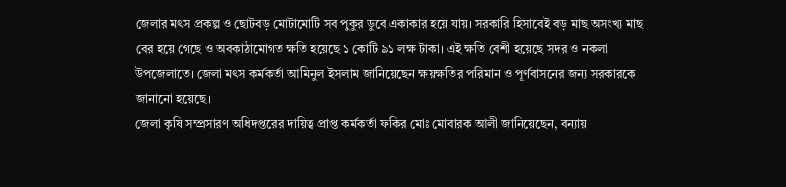জেলার মৎস প্রকল্প ও ছোটবড় মোটামোটি সব পুকুর ডুবে একাকার হয়ে যায়। সরকারি হিসাবেই বড় মাছ অসংখ্য মাছ বের হয়ে গেছে ও অবকাঠামোগত ক্ষতি হয়েছে ১ কোটি ৯১ লক্ষ টাকা। এই ক্ষতি বেশী হয়েছে সদর ও নকলা উপজেলাতে। জেলা মৎস কর্মকর্তা আমিনুল ইসলাম জানিয়েছেন ক্ষয়ক্ষতির পরিমান ও পূর্ণবাসনের জন্য সরকারকে জানানো হয়েছে।
জেলা কৃষি সম্প্রসারণ অধিদপ্তরের দায়িত্ব প্রাপ্ত কর্মকর্তা ফকির মোঃ মোবারক আলী জানিয়েছেন, বন্যায়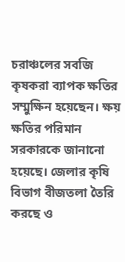চরাঞ্চলের সবজি কৃষকরা ব্যাপক ক্ষতির সম্মুক্ষিন হয়েছেন। ক্ষয় ক্ষতির পরিমান সরকারকে জানানো হয়েছে। জেলার কৃষি বিভাগ বীজতলা তৈরি করছে ও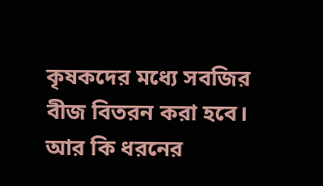কৃষকদের মধ্যে সবজির বীজ বিতরন করা হবে। আর কি ধরনের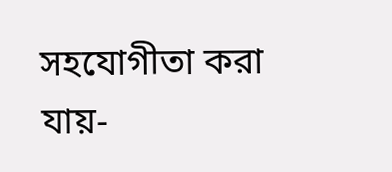সহযোগীতা করা যায়-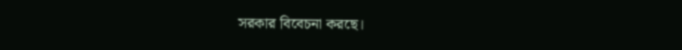সরকার বিবেচনা করছে।